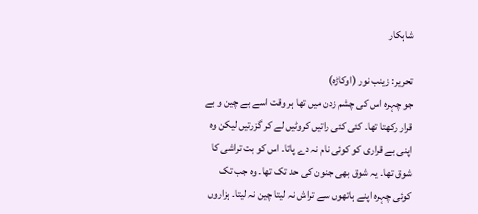شاہکار

تحریر: زینب نور (اوکاڑہ)
جو چہرہ اس کی چشم زدن میں تھا ہر وقت اسے بے چین و بے قرار رکھتا تھا۔ کئی کئی راتیں کروٹیں لے کر گزرتیں لیکن وہ اپنی بے قراری کو کوئی نام نہ دے پاتا۔ اس کو بت تراشی کا شوق تھا۔ یہ شوق بھی جنون کی حد تک تھا۔ وہ جب تک کوئی چہرہ اپنے ہاتھوں سے تراش نہ لیتا چین نہ لیتا۔ ہزاروں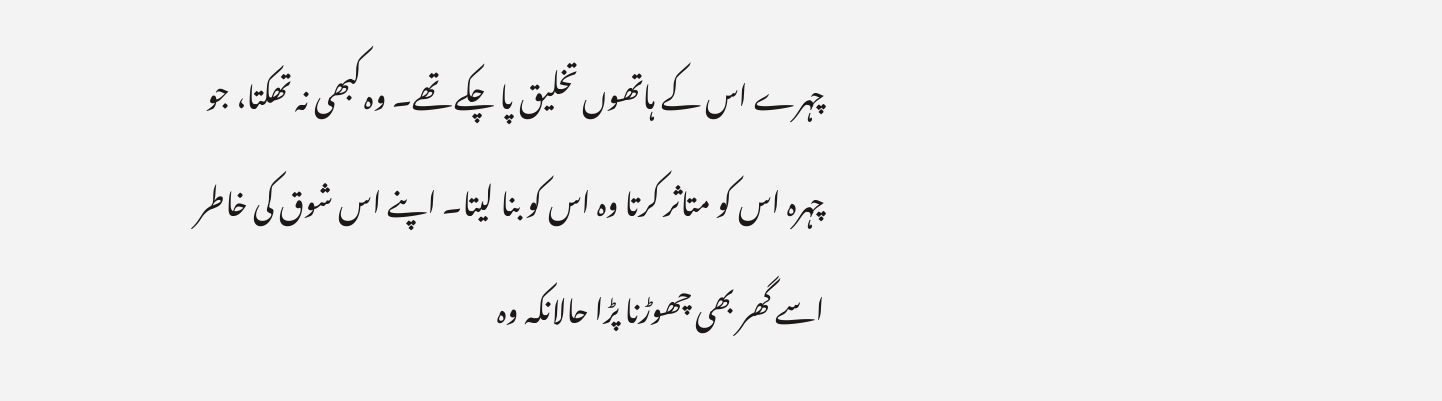چہرے اس کے ہاتھوں تخلیق پا چکے تھے۔ وہ کبھی نہ تھکتا، جو چہرہ اس کو متاثر کرتا وہ اس کو بنا لیتا۔ اپنے اس شوق کی خاطر اسے گھر بھی چھوڑنا پڑا حالانکہ وہ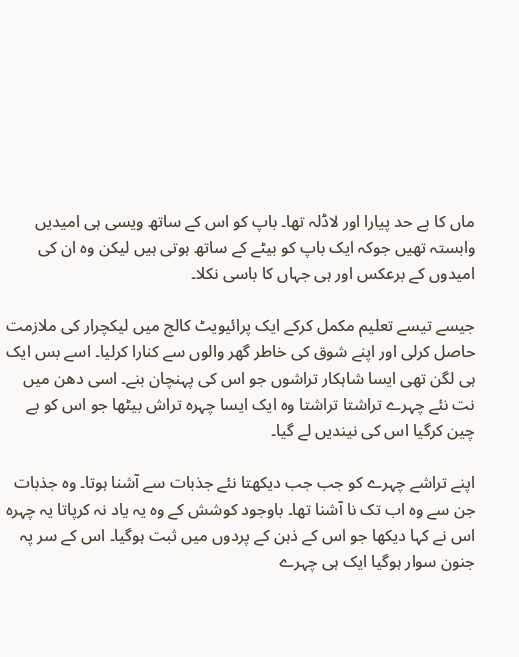ماں کا بے حد پیارا اور لاڈلہ تھا۔ باپ کو اس کے ساتھ ویسی ہی امیدیں وابستہ تھیں جوکہ ایک باپ کو بیٹے کے ساتھ ہوتی ہیں لیکن وہ ان کی امیدوں کے برعکس اور ہی جہاں کا باسی نکلا۔

جیسے تیسے تعلیم مکمل کرکے ایک پرائیویٹ کالج میں لیکچرار کی ملازمت حاصل کرلی اور اپنے شوق کی خاطر گھر والوں سے کنارا کرلیا۔ اسے بس ایک ہی لگن تھی ایسا شاہکار تراشوں جو اس کی پہنچان بنے۔ اسی دھن میں نت نئے چہرے تراشتا تراشتا وہ ایک ایسا چہرہ تراش بیٹھا جو اس کو بے چین کرگیا اس کی نیندیں لے گیا۔

اپنے تراشے چہرے کو جب جب دیکھتا نئے جذبات سے آشنا ہوتا۔ وہ جذبات جن سے وہ اب تک نا آشنا تھا۔ باوجود کوشش کے وہ یہ یاد نہ کرپاتا یہ چہرہ اس نے کہا دیکھا جو اس کے ذہن کے پردوں میں ثبت ہوگیا۔ اس کے سر پہ جنون سوار ہوگیا ایک ہی چہرے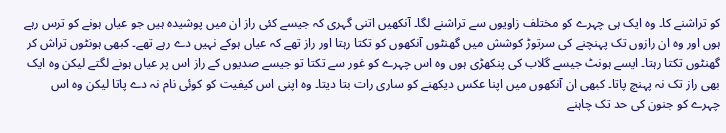کو تراشنے کا۔ وہ ایک ہی چہرے کو مختلف زاویوں سے تراشنے لگا۔ آنکھیں اتنی گہری کہ جیسے کئی راز ان میں پوشیدہ ہیں جو عیاں ہونے کو ترس رہے ہوں اور وہ ان رازوں تک پہنچنے کی سرتوڑ کوشش میں گھنٹوں آنکھوں کو تکتا رہتا اور راز تھے کہ عیاں ہوکے نہیں دے رہے تھے۔ کبھی ہونٹوں تراش کر گھنٹوں تکتا رہتا۔ ایسے ہونٹ جیسے گلاب کی پنکھڑی ہوں وہ اس چہرے کو غور سے تکتا تو جیسے صدیوں کے راز اس پر عیاں ہونے لگتے لیکن وہ ایک بھی راز تک نہ پہنچ پاتا۔ کبھی ان آنکھوں میں اپنا عکس دیکھنے کو ساری رات بتا دیتا۔ وہ اپنی اس کیفیت کو کوئی نام نہ دے پاتا لیکن وہ اس چہرے کو جنون کی حد تک چاہنے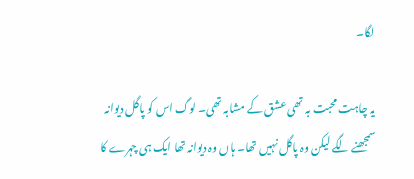لگا۔

یہ چاہت محبت بہ تھی عشق کے مشابہ تھی۔ لوگ اس کو پاگل دیوانہ سمجھنے لگے لیکن وہ پاگل نہیں تھا۔ ہاں وہ دیوانہ تھا ایک ہی چہرے کا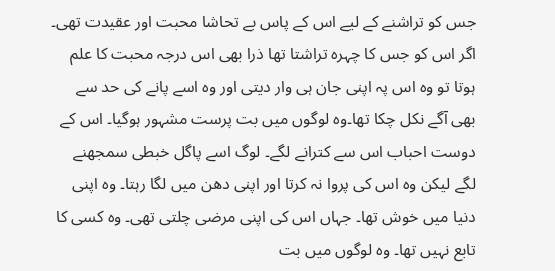جس کو تراشنے کے لیے اس کے پاس بے تحاشا محبت اور عقیدت تھی۔ اگر اس کو جس کا چہرہ تراشتا تھا ذرا بھی اس درجہ محبت کا علم ہوتا تو وہ اس پہ اپنی جان ہی وار دیتی اور وہ اسے پانے کی حد سے بھی آگے نکل چکا تھا۔وہ لوگوں میں بت پرست مشہور ہوگیا۔ اس کے دوست احباب اس سے کترانے لگے۔ لوگ اسے پاگل خبطی سمجھنے لگے لیکن وہ اس کی پروا نہ کرتا اور اپنی دھن میں لگا رہتا۔ وہ اپنی دنیا میں خوش تھا۔ جہاں اس کی اپنی مرضی چلتی تھی۔ وہ کسی کا تابع نہیں تھا۔ وہ لوگوں میں بت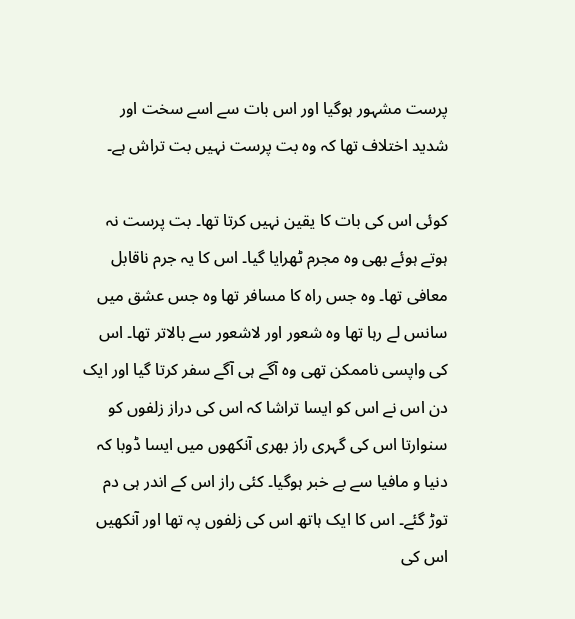پرست مشہور ہوگیا اور اس بات سے اسے سخت اور شدید اختلاف تھا کہ وہ بت پرست نہیں بت تراش ہے۔

کوئی اس کی بات کا یقین نہیں کرتا تھا۔ بت پرست نہ ہوتے ہوئے بھی وہ مجرم ٹھرایا گیا۔ اس کا یہ جرم ناقابل معافی تھا۔ وہ جس راہ کا مسافر تھا وہ جس عشق میں سانس لے رہا تھا وہ شعور اور لاشعور سے بالاتر تھا۔ اس کی واپسی ناممکن تھی وہ آگے ہی آگے سفر کرتا گیا اور ایک دن اس نے اس کو ایسا تراشا کہ اس کی دراز زلفوں کو سنوارتا اس کی گہری راز بھری آنکھوں میں ایسا ڈوبا کہ دنیا و مافیا سے بے خبر ہوگیا۔ کئی راز اس کے اندر ہی دم توڑ گئے۔ اس کا ایک ہاتھ اس کی زلفوں پہ تھا اور آنکھیں اس کی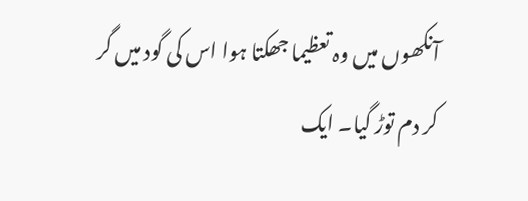آنکھوں میں وہ تعظیما جھکتا ہوا اس کی گود میں گر کر دم توڑ گیا۔ ایک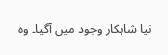نیا شاہکار وجود میں آگیا۔ وہ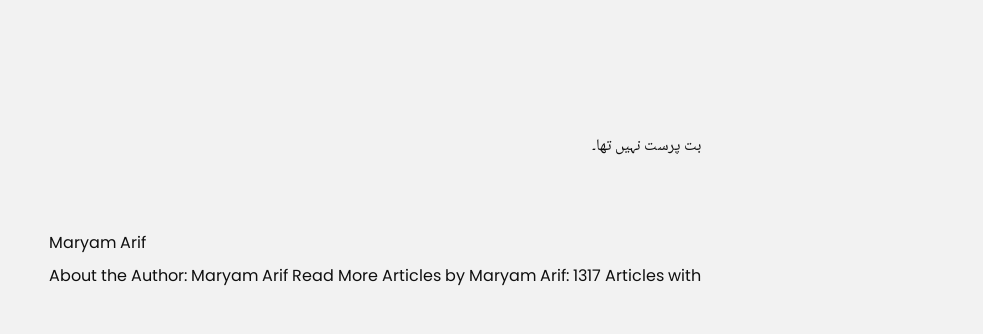بت پرست نہیں تھا۔


Maryam Arif
About the Author: Maryam Arif Read More Articles by Maryam Arif: 1317 Articles with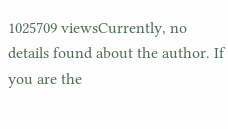1025709 viewsCurrently, no details found about the author. If you are the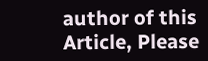author of this Article, Please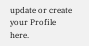update or create your Profile here.